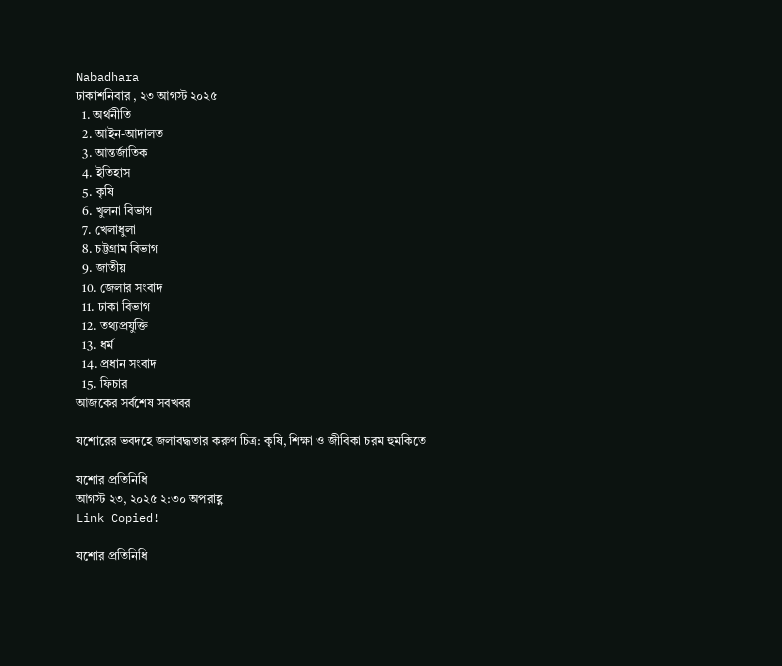Nabadhara
ঢাকাশনিবার , ২৩ আগস্ট ২০২৫
  1. অর্থনীতি
  2. আইন-আদালত
  3. আন্তর্জাতিক
  4. ইতিহাস
  5. কৃষি
  6. খুলনা বিভাগ
  7. খেলাধুলা
  8. চট্টগ্রাম বিভাগ
  9. জাতীয়
  10. জেলার সংবাদ
  11. ঢাকা বিভাগ
  12. তথ্যপ্রযুক্তি
  13. ধর্ম
  14. প্রধান সংবাদ
  15. ফিচার
আজকের সর্বশেষ সবখবর

যশোরের ভবদহে জলাবদ্ধতার করুণ চিত্র: কৃষি, শিক্ষা ও জীবিকা চরম হুমকিতে

যশোর প্রতিনিধি
আগস্ট ২৩, ২০২৫ ২:৩০ অপরাহ্ণ
Link Copied!

যশোর প্রতিনিধি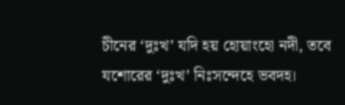চীনের ‘দুঃখ’ যদি হয় হোয়াংহো নদী, তবে যশোরের ‘দুঃখ’ নিঃসন্দেহে ভবদহ।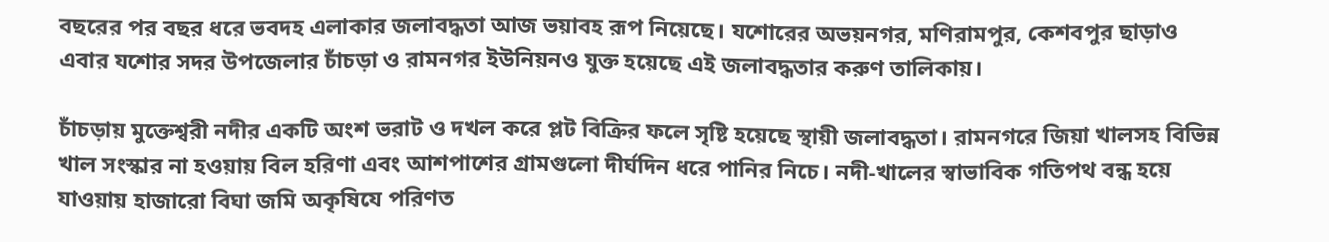বছরের পর বছর ধরে ভবদহ এলাকার জলাবদ্ধতা আজ ভয়াবহ রূপ নিয়েছে। যশোরের অভয়নগর, মণিরামপুর, কেশবপুর ছাড়াও এবার যশোর সদর উপজেলার চাঁচড়া ও রামনগর ইউনিয়নও যুক্ত হয়েছে এই জলাবদ্ধতার করুণ তালিকায়।

চাঁচড়ায় মুক্তেশ্বরী নদীর একটি অংশ ভরাট ও দখল করে প্লট বিক্রির ফলে সৃষ্টি হয়েছে স্থায়ী জলাবদ্ধতা। রামনগরে জিয়া খালসহ বিভিন্ন খাল সংস্কার না হওয়ায় বিল হরিণা এবং আশপাশের গ্রামগুলো দীর্ঘদিন ধরে পানির নিচে। নদী-খালের স্বাভাবিক গতিপথ বন্ধ হয়ে যাওয়ায় হাজারো বিঘা জমি অকৃষিযে পরিণত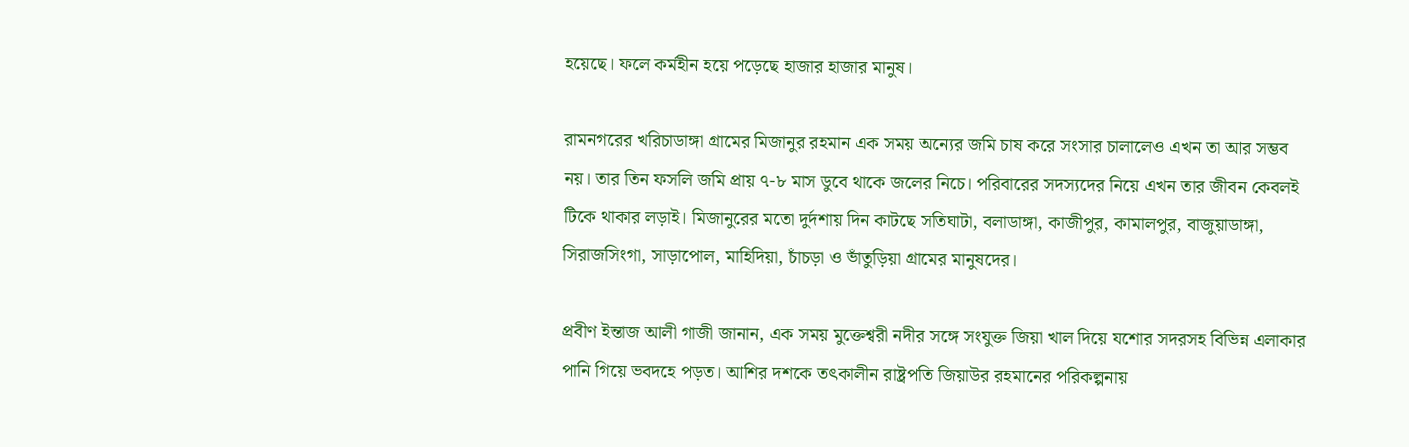হয়েছে। ফলে কর্মহীন হয়ে পড়েছে হাজার হাজার মানুষ।

রামনগরের খরিচাডাঙ্গা গ্রামের মিজানুর রহমান এক সময় অন্যের জমি চাষ করে সংসার চালালেও এখন তা আর সম্ভব নয়। তার তিন ফসলি জমি প্রায় ৭-৮ মাস ডুবে থাকে জলের নিচে। পরিবারের সদস্যদের নিয়ে এখন তার জীবন কেবলই টিকে থাকার লড়াই। মিজানুরের মতো দুর্দশায় দিন কাটছে সতিঘাটা, বলাডাঙ্গা, কাজীপুর, কামালপুর, বাজুয়াডাঙ্গা, সিরাজসিংগা, সাড়াপোল, মাহিদিয়া, চাঁচড়া ও ভাঁতুড়িয়া গ্রামের মানুষদের।

প্রবীণ ইন্তাজ আলী গাজী জানান, এক সময় মুক্তেশ্বরী নদীর সঙ্গে সংযুক্ত জিয়া খাল দিয়ে যশোর সদরসহ বিভিন্ন এলাকার পানি গিয়ে ভবদহে পড়ত। আশির দশকে তৎকালীন রাষ্ট্রপতি জিয়াউর রহমানের পরিকল্পনায়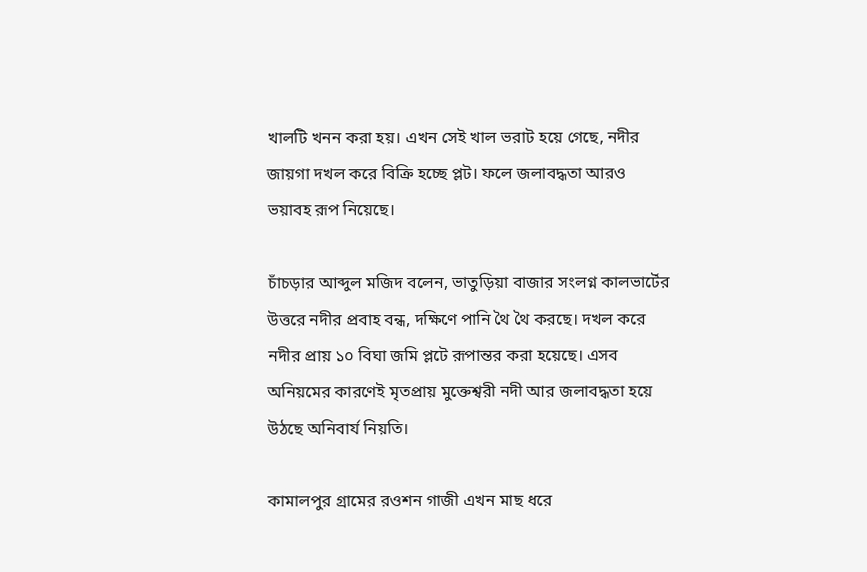খালটি খনন করা হয়। এখন সেই খাল ভরাট হয়ে গেছে, নদীর জায়গা দখল করে বিক্রি হচ্ছে প্লট। ফলে জলাবদ্ধতা আরও ভয়াবহ রূপ নিয়েছে।

চাঁচড়ার আব্দুল মজিদ বলেন, ভাতুড়িয়া বাজার সংলগ্ন কালভার্টের উত্তরে নদীর প্রবাহ বন্ধ, দক্ষিণে পানি থৈ থৈ করছে। দখল করে নদীর প্রায় ১০ বিঘা জমি প্লটে রূপান্তর করা হয়েছে। এসব অনিয়মের কারণেই মৃতপ্রায় মুক্তেশ্বরী নদী আর জলাবদ্ধতা হয়ে উঠছে অনিবার্য নিয়তি।

কামালপুর গ্রামের রওশন গাজী এখন মাছ ধরে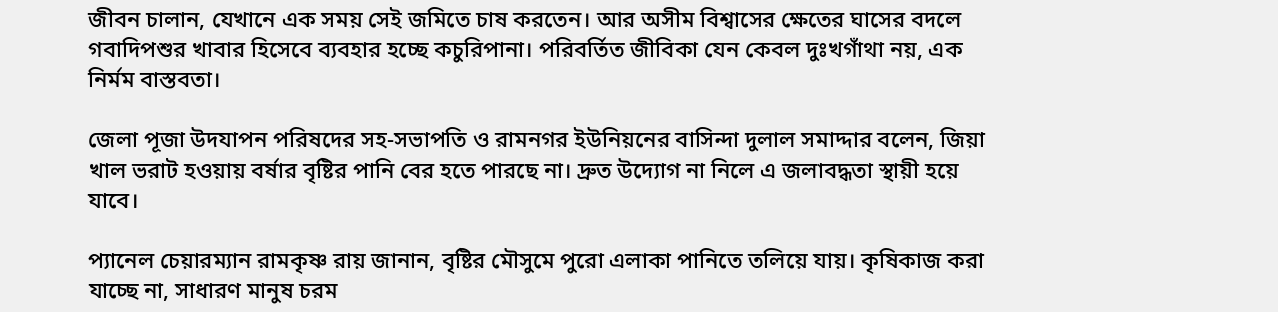জীবন চালান, যেখানে এক সময় সেই জমিতে চাষ করতেন। আর অসীম বিশ্বাসের ক্ষেতের ঘাসের বদলে গবাদিপশুর খাবার হিসেবে ব্যবহার হচ্ছে কচুরিপানা। পরিবর্তিত জীবিকা যেন কেবল দুঃখগাঁথা নয়, এক নির্মম বাস্তবতা।

জেলা পূজা উদযাপন পরিষদের সহ-সভাপতি ও রামনগর ইউনিয়নের বাসিন্দা দুলাল সমাদ্দার বলেন, জিয়া খাল ভরাট হওয়ায় বর্ষার বৃষ্টির পানি বের হতে পারছে না। দ্রুত উদ্যোগ না নিলে এ জলাবদ্ধতা স্থায়ী হয়ে যাবে।

প্যানেল চেয়ারম্যান রামকৃষ্ণ রায় জানান, বৃষ্টির মৌসুমে পুরো এলাকা পানিতে তলিয়ে যায়। কৃষিকাজ করা যাচ্ছে না, সাধারণ মানুষ চরম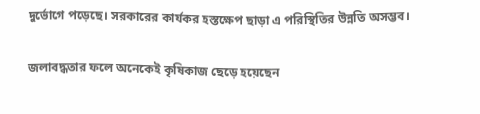দুর্ভোগে পড়েছে। সরকারের কার্যকর হস্তক্ষেপ ছাড়া এ পরিস্থিতির উন্নতি অসম্ভব।

জলাবদ্ধতার ফলে অনেকেই কৃষিকাজ ছেড়ে হয়েছেন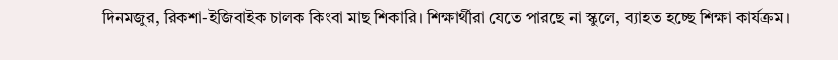দিনমজুর, রিকশা-ইজিবাইক চালক কিংবা মাছ শিকারি। শিক্ষার্থীরা যেতে পারছে না স্কুলে, ব্যাহত হচ্ছে শিক্ষা কার্যক্রম।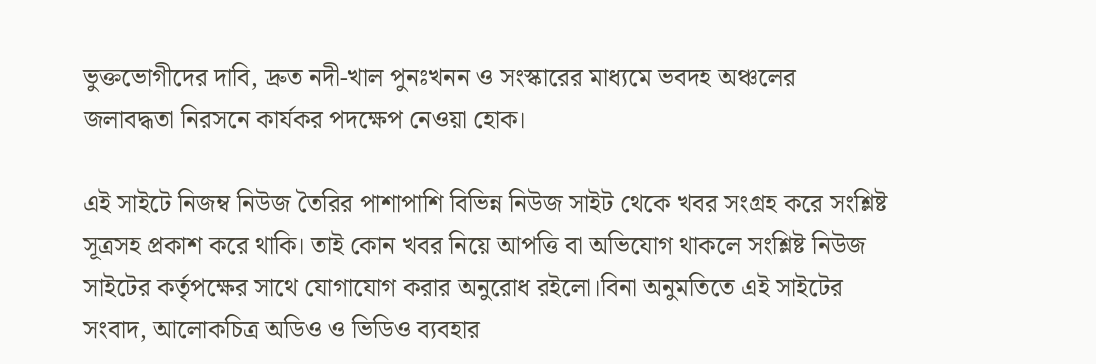ভুক্তভোগীদের দাবি, দ্রুত নদী-খাল পুনঃখনন ও সংস্কারের মাধ্যমে ভবদহ অঞ্চলের জলাবদ্ধতা নিরসনে কার্যকর পদক্ষেপ নেওয়া হোক।

এই সাইটে নিজম্ব নিউজ তৈরির পাশাপাশি বিভিন্ন নিউজ সাইট থেকে খবর সংগ্রহ করে সংশ্লিষ্ট সূত্রসহ প্রকাশ করে থাকি। তাই কোন খবর নিয়ে আপত্তি বা অভিযোগ থাকলে সংশ্লিষ্ট নিউজ সাইটের কর্তৃপক্ষের সাথে যোগাযোগ করার অনুরোধ রইলো।বিনা অনুমতিতে এই সাইটের সংবাদ, আলোকচিত্র অডিও ও ভিডিও ব্যবহার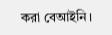করা বেআইনি।